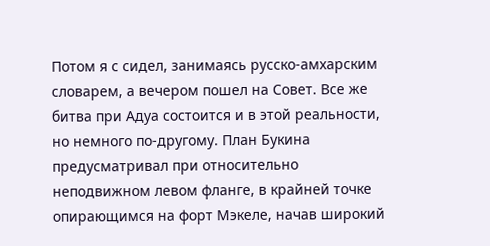Потом я с сидел, занимаясь русско-амхарским словарем, а вечером пошел на Совет. Все же битва при Адуа состоится и в этой реальности, но немного по-другому. План Букина предусматривал при относительно неподвижном левом фланге, в крайней точке опирающимся на форт Мэкеле, начав широкий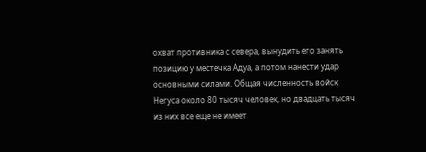охват противника с севера, вынудить его занять позицию у местечка Адуа, а потом нанести удар основными силами. Общая численность войск Негуса около 80 тысяч человек, но двадцать тысяч из них все еще не имеет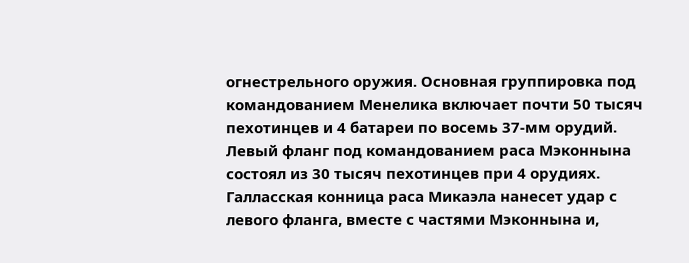огнестрельного оружия. Основная группировка под командованием Менелика включает почти 50 тысяч пехотинцев и 4 батареи по восемь 37-мм орудий. Левый фланг под командованием раса Мэконнына состоял из 30 тысяч пехотинцев при 4 орудиях. Галласская конница раса Микаэла нанесет удар с левого фланга, вместе с частями Мэконнына и,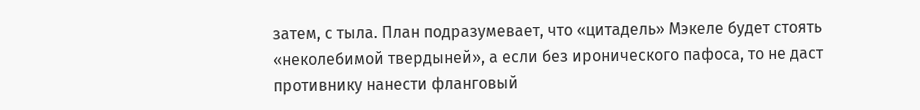затем, с тыла. План подразумевает, что «цитадель» Мэкеле будет стоять «неколебимой твердыней», а если без иронического пафоса, то не даст противнику нанести фланговый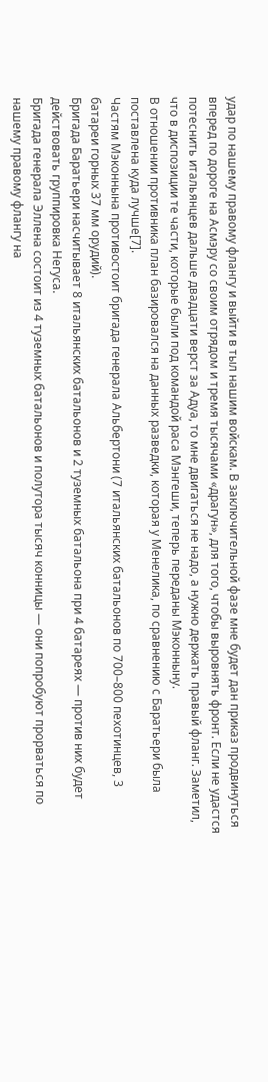удар по нашему правому флангу и выйти в тыл нашим войскам. В заключительной фазе мне будет дан приказ продвинуться вперед по дороге на Асмэру со своим отрядом и тремя тысячами «драгун», для того, чтобы выровнять фронт. Если не удастся потеснить итальянцев дальше двадцати верст за Адуа, то мне двигаться не надо, а нужно держать правый фланг. Заметил, что в диспозиции те части, которые были под командой раса Мэнгеши, теперь переданы Мэконныну.
В отношении противника план базировался на данных разведки, которая у Менелика, по сравнению с Баратьери была поставлена куда лучше[7].
Частям Мэконнына противостоит бригада генерала Альбертони (7 итальянских батальонов по 700–800 пехотинцев, 3 батареи горных 37 мм орудий).
Бригада Баратьери насчитывает 8 итальянских батальонов и 2 туземных батальона при 4 батареях — против них будет действовать группировка Негуса.
Бригада генерала Эллена состоит из 4 туземных батальонов и полутора тысяч конницы — они попробуют прорваться по нашему правому флангу на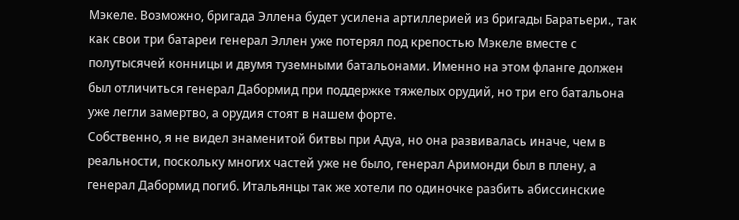Мэкеле. Возможно, бригада Эллена будет усилена артиллерией из бригады Баратьери., так как свои три батареи генерал Эллен уже потерял под крепостью Мэкеле вместе с полутысячей конницы и двумя туземными батальонами. Именно на этом фланге должен был отличиться генерал Дабормид при поддержке тяжелых орудий, но три его батальона уже легли замертво, а орудия стоят в нашем форте.
Собственно, я не видел знаменитой битвы при Адуа, но она развивалась иначе, чем в реальности, поскольку многих частей уже не было, генерал Аримонди был в плену, а генерал Дабормид погиб. Итальянцы так же хотели по одиночке разбить абиссинские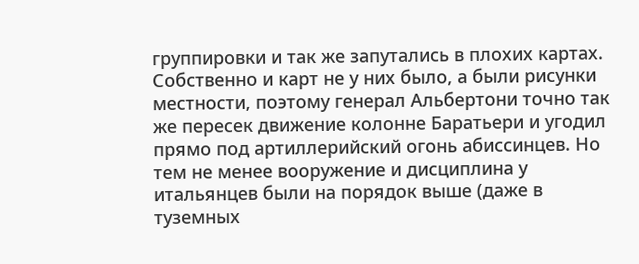группировки и так же запутались в плохих картах. Собственно и карт не у них было, а были рисунки местности, поэтому генерал Альбертони точно так же пересек движение колонне Баратьери и угодил прямо под артиллерийский огонь абиссинцев. Но тем не менее вооружение и дисциплина у итальянцев были на порядок выше (даже в туземных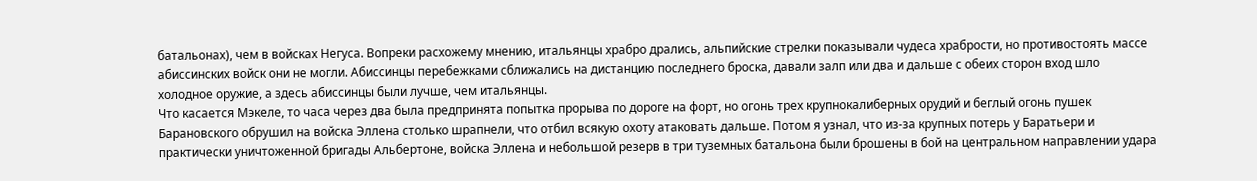батальонах), чем в войсках Негуса. Вопреки расхожему мнению, итальянцы храбро дрались, альпийские стрелки показывали чудеса храбрости, но противостоять массе абиссинских войск они не могли. Абиссинцы перебежками сближались на дистанцию последнего броска, давали залп или два и дальше с обеих сторон вход шло холодное оружие, а здесь абиссинцы были лучше, чем итальянцы.
Что касается Мэкеле, то часа через два была предпринята попытка прорыва по дороге на форт, но огонь трех крупнокалиберных орудий и беглый огонь пушек Барановского обрушил на войска Эллена столько шрапнели, что отбил всякую охоту атаковать дальше. Потом я узнал, что из-за крупных потерь у Баратьери и практически уничтоженной бригады Альбертоне, войска Эллена и небольшой резерв в три туземных батальона были брошены в бой на центральном направлении удара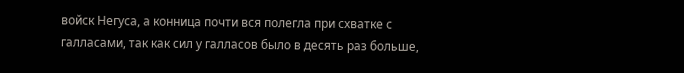войск Негуса, а конница почти вся полегла при схватке с галласами, так как сил у галласов было в десять раз больше,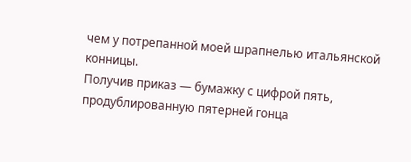чем у потрепанной моей шрапнелью итальянской конницы.
Получив приказ — бумажку с цифрой пять, продублированную пятерней гонца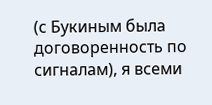(с Букиным была договоренность по сигналам), я всеми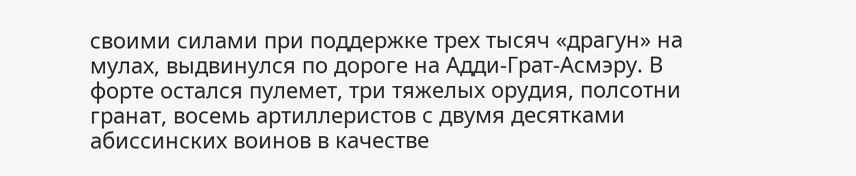своими силами при поддержке трех тысяч «драгун» на мулах, выдвинулся по дороге на Адди-Грат-Асмэру. В форте остался пулемет, три тяжелых орудия, полсотни гранат, восемь артиллеристов с двумя десятками абиссинских воинов в качестве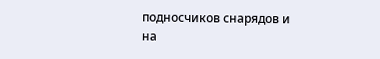подносчиков снарядов и на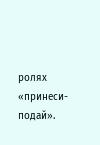ролях «принеси-подай».